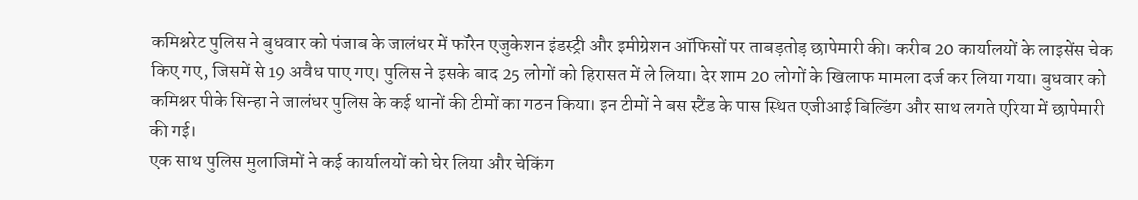कमिश्नरेट पुलिस ने बुधवार को पंजाब के जालंधर में फॉरेन एजुकेशन इंडस्ट्री और इमीग्रेशन ऑफिसों पर ताबड़तोड़ छापेमारी की। करीब 20 कार्यालयों के लाइसेंस चेक किए गए, जिसमें से 19 अवैध पाए गए। पुलिस ने इसके बाद 25 लोगों को हिरासत में ले लिया। देर शाम 20 लोगों के खिलाफ मामला दर्ज कर लिया गया। बुधवार को कमिश्नर पीके सिन्हा ने जालंधर पुलिस के कई थानों की टीमों का गठन किया। इन टीमों ने बस स्टैंड के पास स्थित एजीआई बिल्डिंग और साथ लगते एरिया में छापेमारी की गई।
एक साथ पुलिस मुलाजिमों ने कई कार्यालयों को घेर लिया और चेकिंग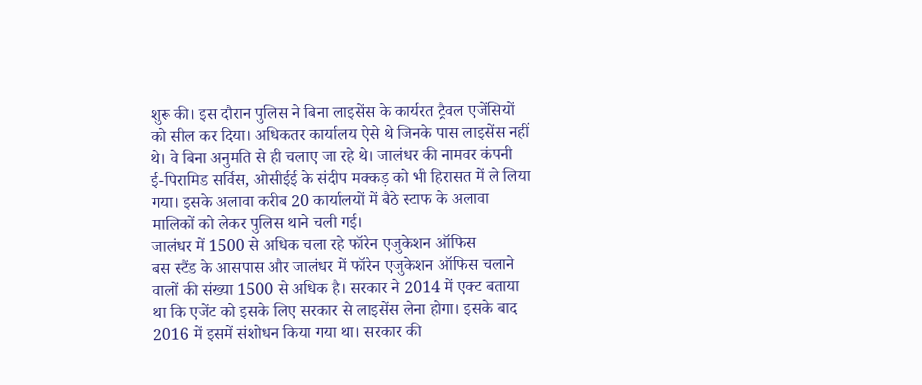शुरू की। इस दौरान पुलिस ने बिना लाइसेंस के कार्यरत ट्रैवल एजेंसियों को सील कर दिया। अधिकतर कार्यालय ऐसे थे जिनके पास लाइसेंस नहीं थे। वे बिना अनुमति से ही चलाए जा रहे थे। जालंधर की नामवर कंपनी ई-पिरामिड सर्विस, ओसीईई के संदीप मक्कड़ को भी हिरासत में ले लिया गया। इसके अलावा करीब 20 कार्यालयों में बैठे स्टाफ के अलावा मालिकों को लेकर पुलिस थाने चली गई।
जालंधर में 1500 से अधिक चला रहे फॉरेन एजुकेशन ऑफिस
बस स्टैंड के आसपास और जालंधर में फॉरेन एजुकेशन ऑफिस चलाने वालों की संख्या 1500 से अधिक है। सरकार ने 2014 में एक्ट बताया था कि एजेंट को इसके लिए सरकार से लाइसेंस लेना होगा। इसके बाद 2016 में इसमें संशोधन किया गया था। सरकार की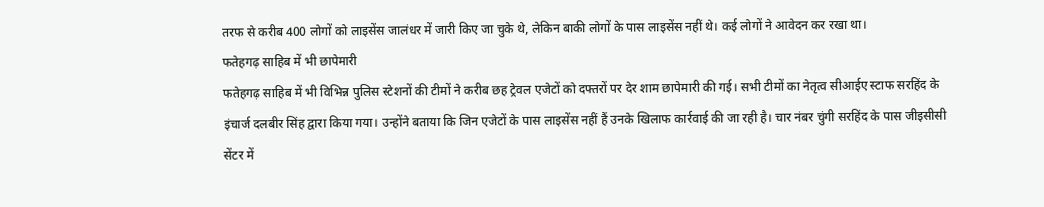तरफ से करीब 400 लोगों को लाइसेंस जालंधर में जारी किए जा चुके थे, लेकिन बाकी लोगों के पास लाइसेंस नहीं थे। कई लोगों ने आवेदन कर रखा था।
फतेहगढ़ साहिब में भी छापेमारी
फतेहगढ़ साहिब में भी विभिन्न पुलिस स्टेशनों की टीमों ने करीब छह ट्रेवल एजेटों को दफ्तरों पर देर शाम छापेमारी की गई। सभी टीमों का नेतृत्व सीआईए स्टाफ सरहिंद के इंचार्ज दलबीर सिंह द्वारा किया गया। उन्होंने बताया कि जिन एजेटों के पास लाइसेंस नहीं हैं उनके खिलाफ कार्रवाई की जा रही है। चार नंबर चुंगी सरहिंद के पास जीइसीसी सेंटर में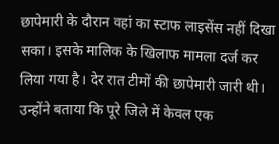छापेमारी के दौरान वहां का स्टाफ लाइसेंस नहीं दिखा सका। इसके मालिक के खिलाफ मामला दर्ज कर लिया गया है। देर रात टीमों की छापेमारी जारी थी। उन्होंने बताया कि पूरे जिले में केवल एक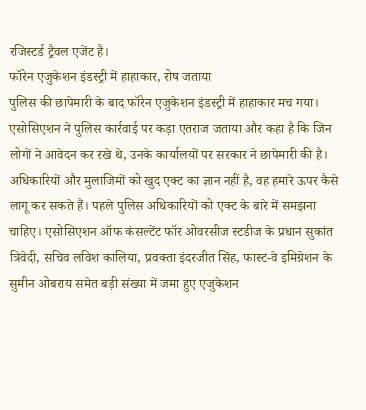रजिस्टर्ड ट्रैवल एजेंट है।
फॉरेन एजुकेशन इंडस्ट्री में हाहाकार, रोष जताया
पुलिस की छापेमारी के बाद फॉरेन एजुकेशन इंडस्ट्री में हाहाकार मच गया। एसोसिएशन ने पुलिस कार्रवाई पर कड़ा एतराज जताया और कहा है कि जिन लोगों ने आवेदन कर रखे थे, उनके कार्यालयों पर सरकार ने छापेमारी की है। अधिकारियों और मुलाजिमों को खुद एक्ट का ज्ञान नहीं है, वह हमारे ऊपर कैसे लागू कर सकते हैं। पहले पुलिस अधिकारियों को एक्ट के बारे में समझना चाहिए। एसोसिएशन ऑफ कंसल्टेंट फॉर ओवरसीज स्टडीज के प्रधान सुकांत त्रिवेदी, सचिव लविश कालिया, प्रवक्ता इंदरजीत सिंह, फास्ट-वे इमिग्रेशन के सुमीन ओबराय समेत बड़ी संख्या में जमा हुए एजुकेशन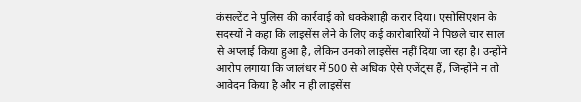कंसल्टेंट ने पुलिस की कार्रवाई को धक्केशाही करार दिया। एसोसिएशन के सदस्यों ने कहा कि लाइसेंस लेने के लिए कई कारोबारियों ने पिछले चार साल से अप्लाई किया हुआ है, लेकिन उनको लाइसेंस नहीं दिया जा रहा है। उन्होंने आरोप लगाया कि जालंधर में 500 से अधिक ऐसे एजेंट्स हैं, जिन्होंने न तो आवेदन किया है और न ही लाइसेंस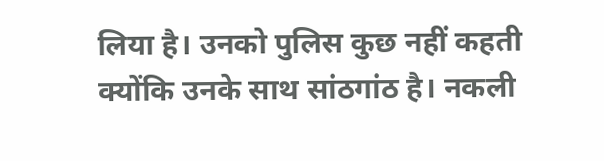लिया है। उनको पुलिस कुछ नहीं कहती क्योंकि उनके साथ सांठगांठ है। नकली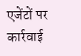एजेंटों पर कार्रवाई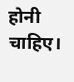होनी चाहिए।